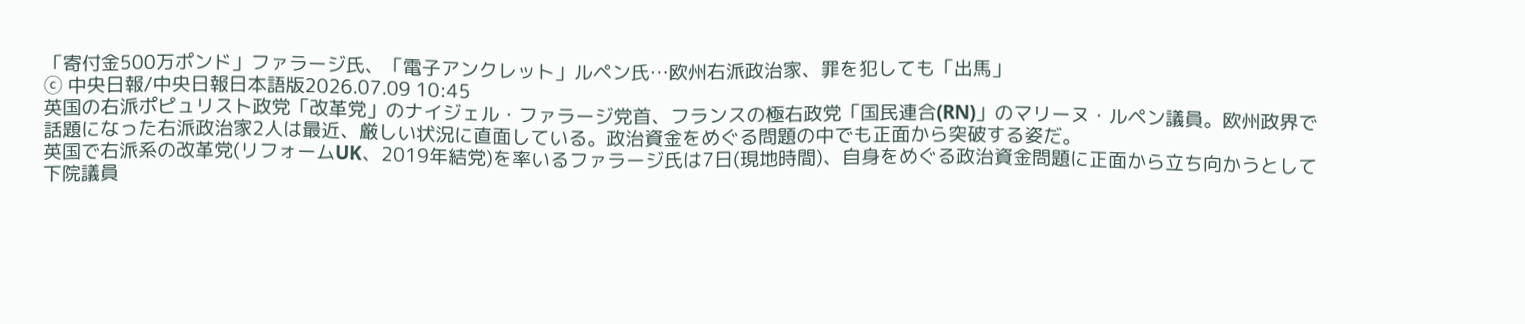「寄付金500万ポンド」ファラージ氏、「電子アンクレット」ルペン氏…欧州右派政治家、罪を犯しても「出馬」
ⓒ 中央日報/中央日報日本語版2026.07.09 10:45
英国の右派ポピュリスト政党「改革党」のナイジェル・ファラージ党首、フランスの極右政党「国民連合(RN)」のマリーヌ・ルペン議員。欧州政界で話題になった右派政治家2人は最近、厳しい状況に直面している。政治資金をめぐる問題の中でも正面から突破する姿だ。
英国で右派系の改革党(リフォームUK、2019年結党)を率いるファラージ氏は7日(現地時間)、自身をめぐる政治資金問題に正面から立ち向かうとして下院議員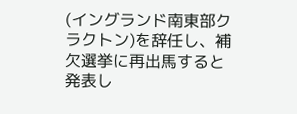(イングランド南東部クラクトン)を辞任し、補欠選挙に再出馬すると発表し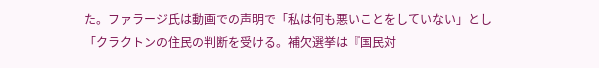た。ファラージ氏は動画での声明で「私は何も悪いことをしていない」とし「クラクトンの住民の判断を受ける。補欠選挙は『国民対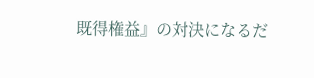既得権益』の対決になるだ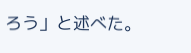ろう」と述べた。